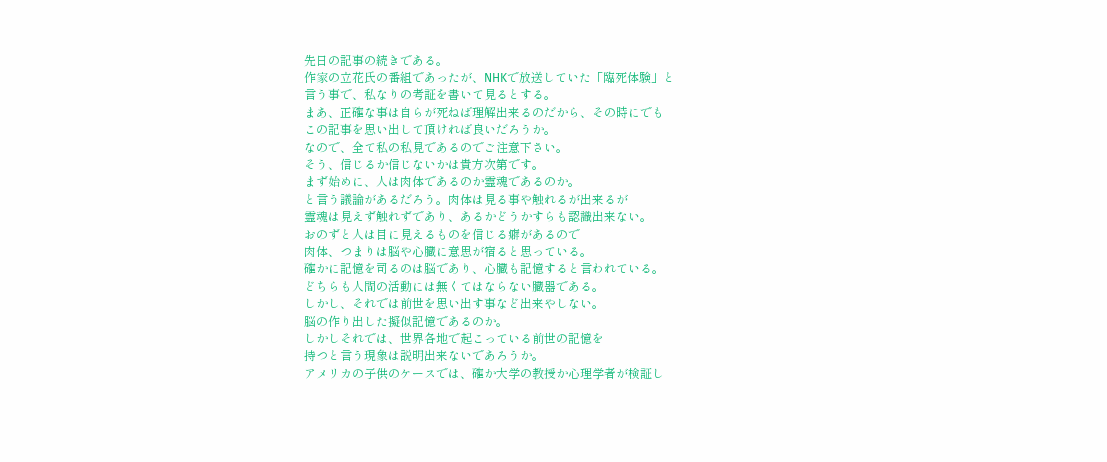先日の記事の続きである。
作家の立花氏の番組であったが、NHKで放送していた「臨死体験」と
言う事で、私なりの考証を書いて見るとする。
まあ、正確な事は自らが死ねば理解出来るのだから、その時にでも
この記事を思い出して頂ければ良いだろうか。
なので、全て私の私見であるのでご注意下さい。
そう、信じるか信じないかは貴方次第です。
まず始めに、人は肉体であるのか霊魂であるのか。
と言う議論があるだろう。肉体は見る事や触れるが出来るが
霊魂は見えず触れずであり、あるかどうかすらも認識出来ない。
おのずと人は目に見えるものを信じる癖があるので
肉体、つまりは脳や心臓に意思が宿ると思っている。
確かに記憶を司るのは脳であり、心臓も記憶すると言われている。
どちらも人間の活動には無くてはならない臓器である。
しかし、それでは前世を思い出す事など出来やしない。
脳の作り出した擬似記憶であるのか。
しかしそれでは、世界各地で起こっている前世の記憶を
持つと言う現象は説明出来ないであろうか。
アメリカの子供のケースでは、確か大学の教授か心理学者が検証し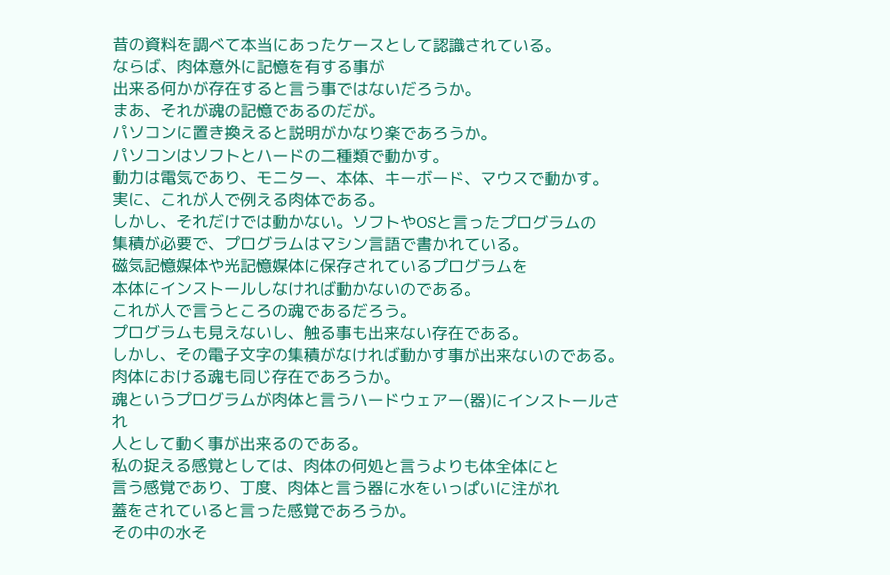昔の資料を調べて本当にあったケースとして認識されている。
ならば、肉体意外に記憶を有する事が
出来る何かが存在すると言う事ではないだろうか。
まあ、それが魂の記憶であるのだが。
パソコンに置き換えると説明がかなり楽であろうか。
パソコンはソフトとハードの二種類で動かす。
動力は電気であり、モニター、本体、キーボード、マウスで動かす。
実に、これが人で例える肉体である。
しかし、それだけでは動かない。ソフトやOSと言ったプログラムの
集積が必要で、プログラムはマシン言語で書かれている。
磁気記憶媒体や光記憶媒体に保存されているプログラムを
本体にインストールしなければ動かないのである。
これが人で言うところの魂であるだろう。
プログラムも見えないし、触る事も出来ない存在である。
しかし、その電子文字の集積がなければ動かす事が出来ないのである。
肉体における魂も同じ存在であろうか。
魂というプログラムが肉体と言うハードウェアー(器)にインストールされ
人として動く事が出来るのである。
私の捉える感覚としては、肉体の何処と言うよりも体全体にと
言う感覚であり、丁度、肉体と言う器に水をいっぱいに注がれ
蓋をされていると言った感覚であろうか。
その中の水そ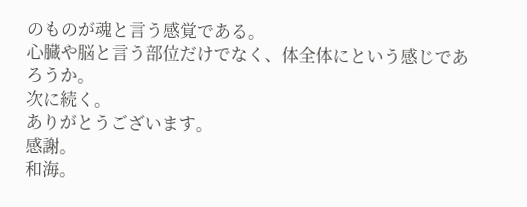のものが魂と言う感覚である。
心臓や脳と言う部位だけでなく、体全体にという感じであろうか。
次に続く。
ありがとうございます。
感謝。
和海。